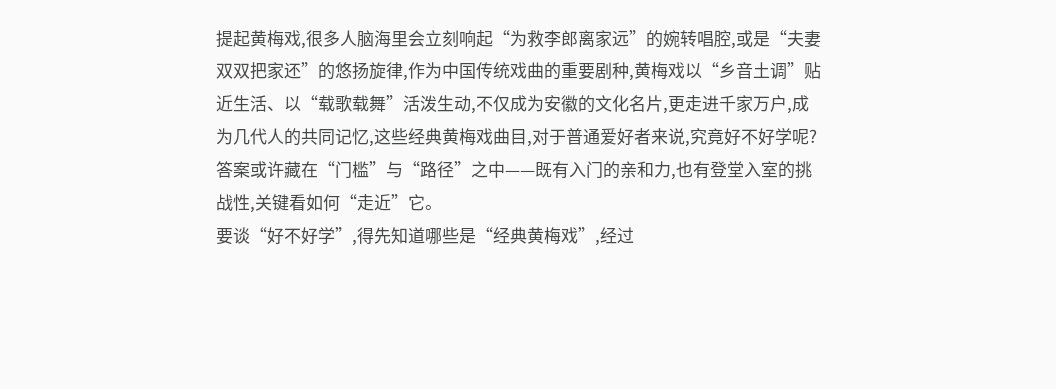提起黄梅戏,很多人脑海里会立刻响起“为救李郎离家远”的婉转唱腔,或是“夫妻双双把家还”的悠扬旋律,作为中国传统戏曲的重要剧种,黄梅戏以“乡音土调”贴近生活、以“载歌载舞”活泼生动,不仅成为安徽的文化名片,更走进千家万户,成为几代人的共同记忆,这些经典黄梅戏曲目,对于普通爱好者来说,究竟好不好学呢?答案或许藏在“门槛”与“路径”之中——既有入门的亲和力,也有登堂入室的挑战性,关键看如何“走近”它。
要谈“好不好学”,得先知道哪些是“经典黄梅戏”,经过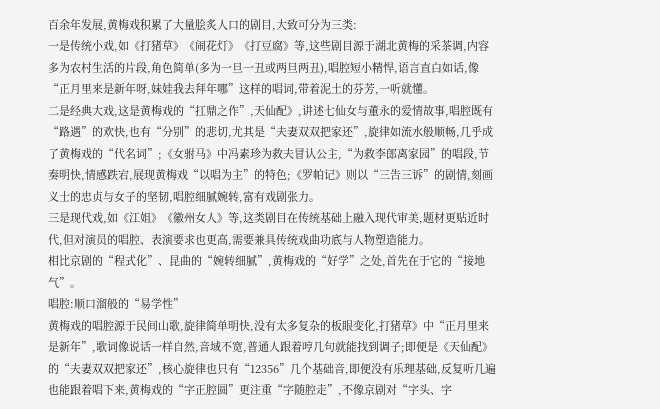百余年发展,黄梅戏积累了大量脍炙人口的剧目,大致可分为三类:
一是传统小戏,如《打猪草》《闹花灯》《打豆腐》等,这些剧目源于湖北黄梅的采茶调,内容多为农村生活的片段,角色简单(多为一旦一丑或两旦两丑),唱腔短小精悍,语言直白如话,像“正月里来是新年呀,妹娃我去拜年哪”这样的唱词,带着泥土的芬芳,一听就懂。
二是经典大戏,这是黄梅戏的“扛鼎之作”,天仙配》,讲述七仙女与董永的爱情故事,唱腔既有“路遇”的欢快,也有“分别”的悲切,尤其是“夫妻双双把家还”,旋律如流水般顺畅,几乎成了黄梅戏的“代名词”;《女驸马》中冯素珍为救夫冒认公主,“为救李郎离家园”的唱段,节奏明快,情感跌宕,展现黄梅戏“以唱为主”的特色;《罗帕记》则以“三告三诉”的剧情,刻画义士的忠贞与女子的坚韧,唱腔细腻婉转,富有戏剧张力。
三是现代戏,如《江姐》《徽州女人》等,这类剧目在传统基础上融入现代审美,题材更贴近时代,但对演员的唱腔、表演要求也更高,需要兼具传统戏曲功底与人物塑造能力。
相比京剧的“程式化”、昆曲的“婉转细腻”,黄梅戏的“好学”之处,首先在于它的“接地气”。
唱腔:顺口溜般的“易学性”
黄梅戏的唱腔源于民间山歌,旋律简单明快,没有太多复杂的板眼变化,打猪草》中“正月里来是新年”,歌词像说话一样自然,音域不宽,普通人跟着哼几句就能找到调子;即便是《天仙配》的“夫妻双双把家还”,核心旋律也只有“12356”几个基础音,即便没有乐理基础,反复听几遍也能跟着唱下来,黄梅戏的“字正腔圆”更注重“字随腔走”,不像京剧对“字头、字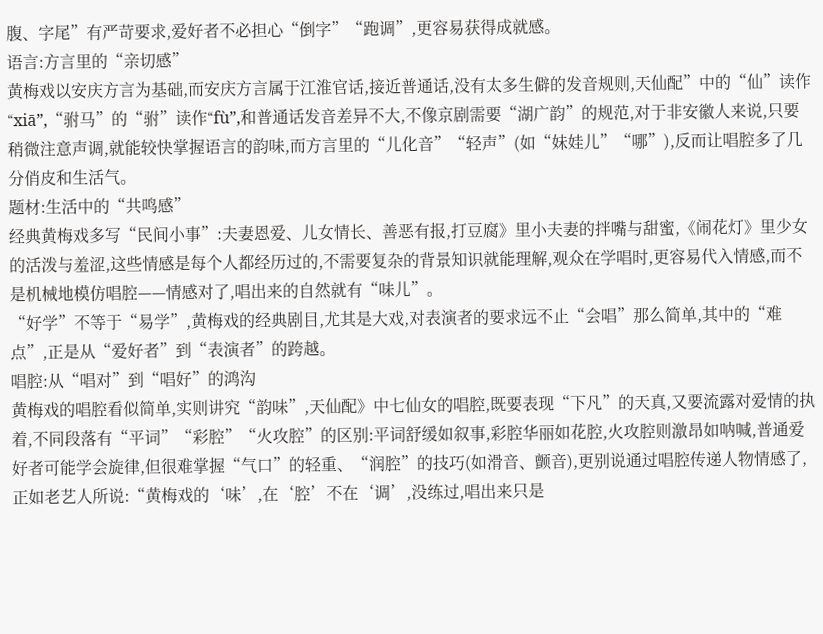腹、字尾”有严苛要求,爱好者不必担心“倒字”“跑调”,更容易获得成就感。
语言:方言里的“亲切感”
黄梅戏以安庆方言为基础,而安庆方言属于江淮官话,接近普通话,没有太多生僻的发音规则,天仙配”中的“仙”读作“xiā”,“驸马”的“驸”读作“fù”,和普通话发音差异不大,不像京剧需要“湖广韵”的规范,对于非安徽人来说,只要稍微注意声调,就能较快掌握语言的韵味,而方言里的“儿化音”“轻声”(如“妹娃儿”“哪”),反而让唱腔多了几分俏皮和生活气。
题材:生活中的“共鸣感”
经典黄梅戏多写“民间小事”:夫妻恩爱、儿女情长、善恶有报,打豆腐》里小夫妻的拌嘴与甜蜜,《闹花灯》里少女的活泼与羞涩,这些情感是每个人都经历过的,不需要复杂的背景知识就能理解,观众在学唱时,更容易代入情感,而不是机械地模仿唱腔——情感对了,唱出来的自然就有“味儿”。
“好学”不等于“易学”,黄梅戏的经典剧目,尤其是大戏,对表演者的要求远不止“会唱”那么简单,其中的“难点”,正是从“爱好者”到“表演者”的跨越。
唱腔:从“唱对”到“唱好”的鸿沟
黄梅戏的唱腔看似简单,实则讲究“韵味”,天仙配》中七仙女的唱腔,既要表现“下凡”的天真,又要流露对爱情的执着,不同段落有“平词”“彩腔”“火攻腔”的区别:平词舒缓如叙事,彩腔华丽如花腔,火攻腔则激昂如呐喊,普通爱好者可能学会旋律,但很难掌握“气口”的轻重、“润腔”的技巧(如滑音、颤音),更别说通过唱腔传递人物情感了,正如老艺人所说:“黄梅戏的‘味’,在‘腔’不在‘调’,没练过,唱出来只是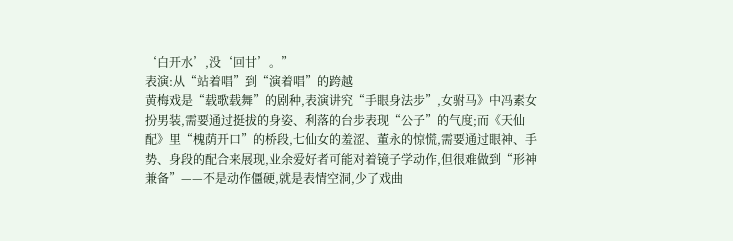‘白开水’,没‘回甘’。”
表演:从“站着唱”到“演着唱”的跨越
黄梅戏是“载歌载舞”的剧种,表演讲究“手眼身法步”,女驸马》中冯素女扮男装,需要通过挺拔的身姿、利落的台步表现“公子”的气度;而《天仙配》里“槐荫开口”的桥段,七仙女的羞涩、董永的惊慌,需要通过眼神、手势、身段的配合来展现,业余爱好者可能对着镜子学动作,但很难做到“形神兼备”——不是动作僵硬,就是表情空洞,少了戏曲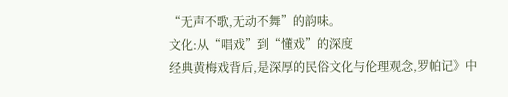“无声不歌,无动不舞”的韵味。
文化:从“唱戏”到“懂戏”的深度
经典黄梅戏背后,是深厚的民俗文化与伦理观念,罗帕记》中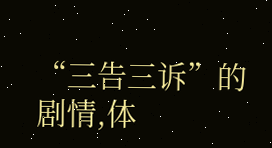“三告三诉”的剧情,体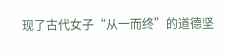现了古代女子“从一而终”的道德坚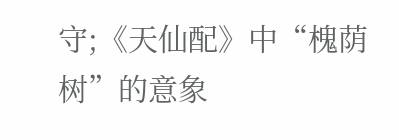守;《天仙配》中“槐荫树”的意象